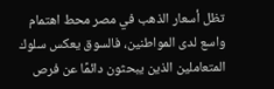تظل أسعار الذهب في مصر محط اهتمام واسع لدى المواطنين، فالسوق يعكس سلوك المتعاملين الذين يبحثون دائمًا عن فرص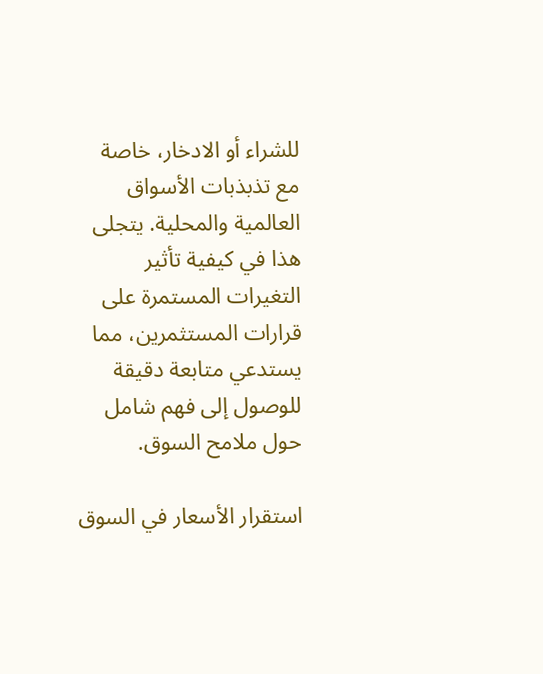للشراء أو الادخار، خاصة مع تذبذبات الأسواق العالمية والمحلية. يتجلى هذا في كيفية تأثير التغيرات المستمرة على قرارات المستثمرين، مما يستدعي متابعة دقيقة للوصول إلى فهم شامل حول ملامح السوق.

استقرار الأسعار في السوق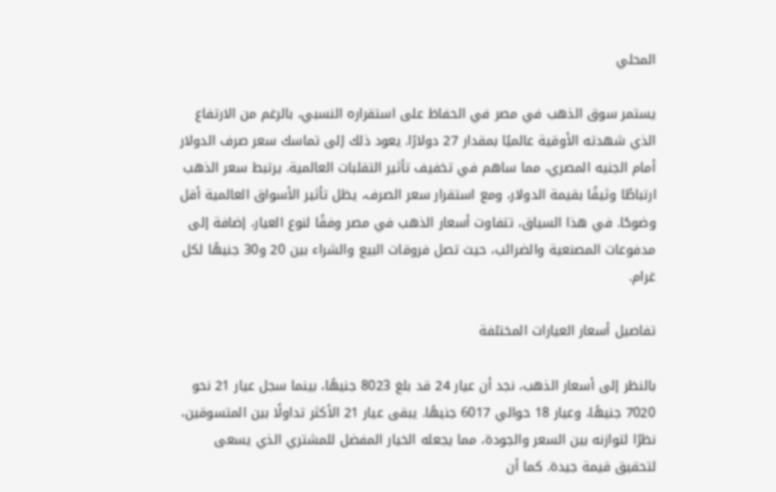المحلي

يستمر سوق الذهب في مصر في الحفاظ على استقراره النسبي، بالرغم من الارتفاع الذي شهدته الأوقية عالميًا بمقدار 27 دولارًا. يعود ذلك إلى تماسك سعر صرف الدولار أمام الجنيه المصري، مما ساهم في تخفيف تأثير التقلبات العالمية. يرتبط سعر الذهب ارتباطًا وثيقًا بقيمة الدولار، ومع استقرار سعر الصرف، يظل تأثير الأسواق العالمية أقل وضوحًا. في هذا السياق، تتفاوت أسعار الذهب في مصر وفقًا لنوع العيار، إضافة إلى مدفوعات المصنعية والضرائب، حيث تصل فروقات البيع والشراء بين 20 و30 جنيهًا لكل غرام.

تفاصيل أسعار العيارات المختلفة

بالنظر إلى أسعار الذهب، نجد أن عيار 24 قد بلغ 8023 جنيهًا، بينما سجل عيار 21 نحو 7020 جنيهًا، وعيار 18 حوالي 6017 جنيهًا. يبقى عيار 21 الأكثر تداولًا بين المتسوقين، نظرًا لتوازنه بين السعر والجودة، مما يجعله الخيار المفضل للمشتري الذي يسعى لتحقيق قيمة جيدة. كما أن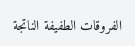الفروقات الطفيفة الناتجة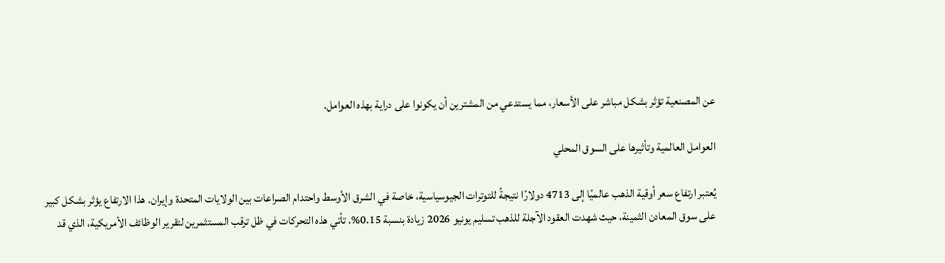عن المصنعية تؤثر بشكل مباشر على الأسعار، مما يستدعي من المشترين أن يكونوا على دراية بهذه العوامل.

العوامل العالمية وتأثيرها على السوق المحلي

يُعتبر ارتفاع سعر أوقية الذهب عالميًا إلى 4713 دولارًا نتيجةً للتوترات الجيوسياسية، خاصة في الشرق الأوسط واحتدام الصراعات بين الولايات المتحدة وإيران. هذا الارتفاع يؤثر بشكل كبير على سوق المعادن الثمينة، حيث شهدت العقود الآجلة للذهب تسليم يونيو 2026 زيادة بنسبة 0.15%. تأتي هذه التحركات في ظل ترقب المستثمرين لتقرير الوظائف الأمريكية، الذي قد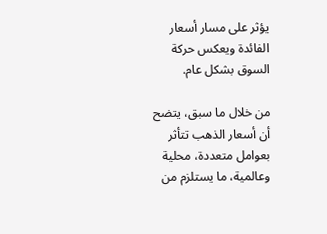يؤثر على مسار أسعار الفائدة ويعكس حركة السوق بشكل عام.

من خلال ما سبق، يتضح أن أسعار الذهب تتأثر بعوامل متعددة، محلية وعالمية، ما يستلزم من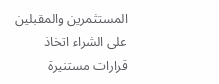المستثمرين والمقبلين على الشراء اتخاذ قرارات مستنيرة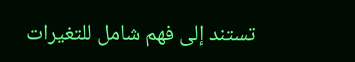تستند إلى فهم شامل للتغيرات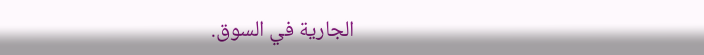الجارية في السوق.